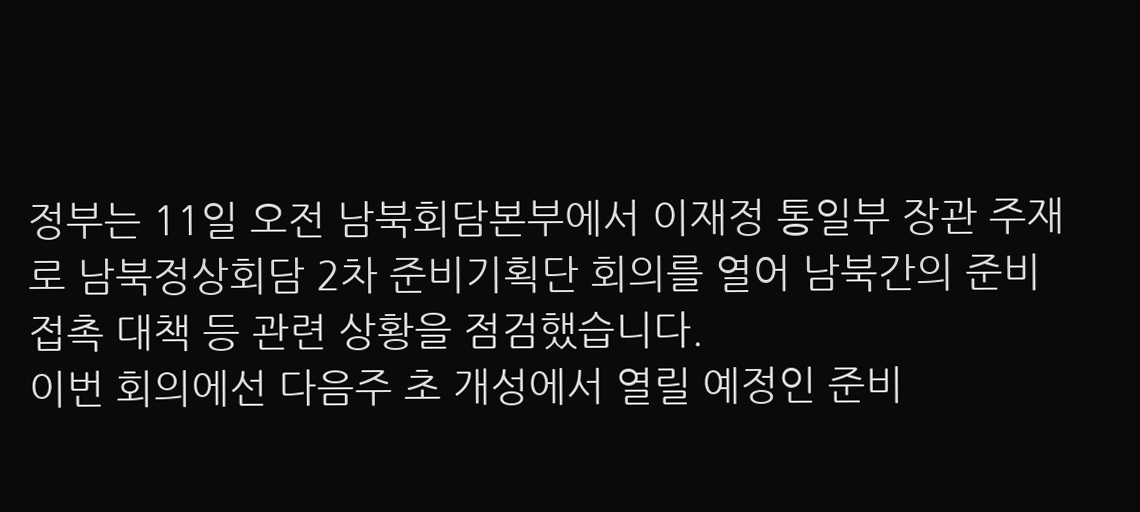정부는 11일 오전 남북회담본부에서 이재정 통일부 장관 주재로 남북정상회담 2차 준비기획단 회의를 열어 남북간의 준비접촉 대책 등 관련 상황을 점검했습니다.
이번 회의에선 다음주 초 개성에서 열릴 예정인 준비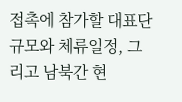접촉에 참가할 대표단 규모와 체류일정, 그리고 남북간 현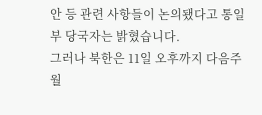안 등 관련 사항들이 논의됐다고 통일부 당국자는 밝혔습니다.
그러나 북한은 11일 오후까지 다음주 월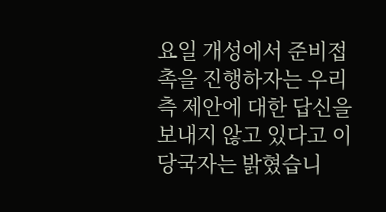요일 개성에서 준비접촉을 진행하자는 우리측 제안에 대한 답신을 보내지 않고 있다고 이 당국자는 밝혔습니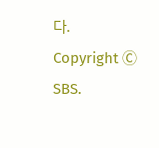다.
Copyright Ⓒ SBS.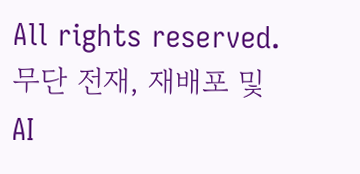All rights reserved.무단 전재, 재배포 및 AI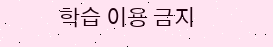학습 이용 금지